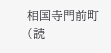相国寺門前町(読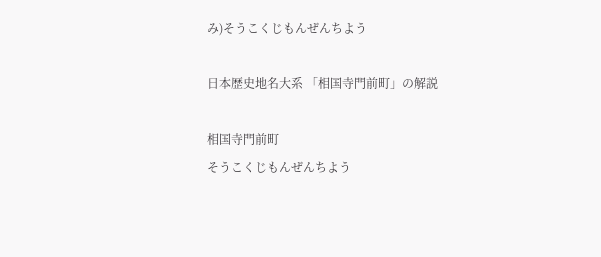み)そうこくじもんぜんちよう

日本歴史地名大系 「相国寺門前町」の解説

相国寺門前町
そうこくじもんぜんちよう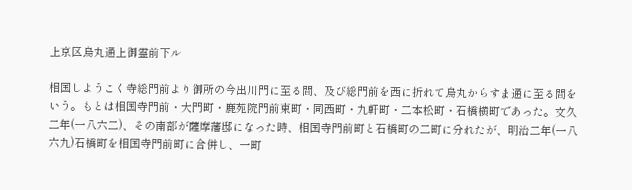上京区烏丸通上御霊前下ル

相国しようこく寺総門前より御所の今出川門に至る間、及び総門前を西に折れて烏丸からすま通に至る間をいう。もとは相国寺門前・大門町・鹿苑院門前東町・同西町・九軒町・二本松町・石橋横町であった。文久二年(一八六二)、その南部が薩摩藩邸になった時、相国寺門前町と石橋町の二町に分れたが、明治二年(一八六九)石橋町を相国寺門前町に合併し、一町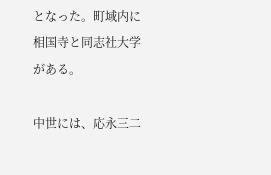となった。町域内に相国寺と同志社大学がある。

中世には、応永三二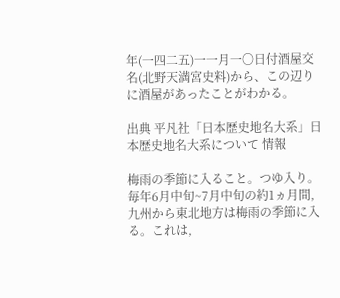年(一四二五)一一月一〇日付酒屋交名(北野天満宮史料)から、この辺りに酒屋があったことがわかる。

出典 平凡社「日本歴史地名大系」日本歴史地名大系について 情報

梅雨の季節に入ること。つゆ入り。毎年6月中旬~7月中旬の約1ヵ月間,九州から東北地方は梅雨の季節に入る。これは,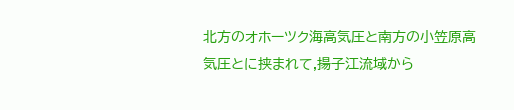北方のオホーツク海高気圧と南方の小笠原高気圧とに挟まれて,揚子江流域から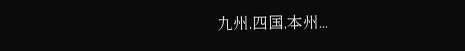九州,四国,本州...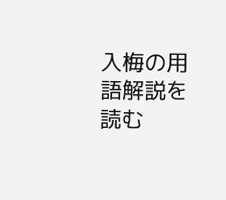入梅の用語解説を読む